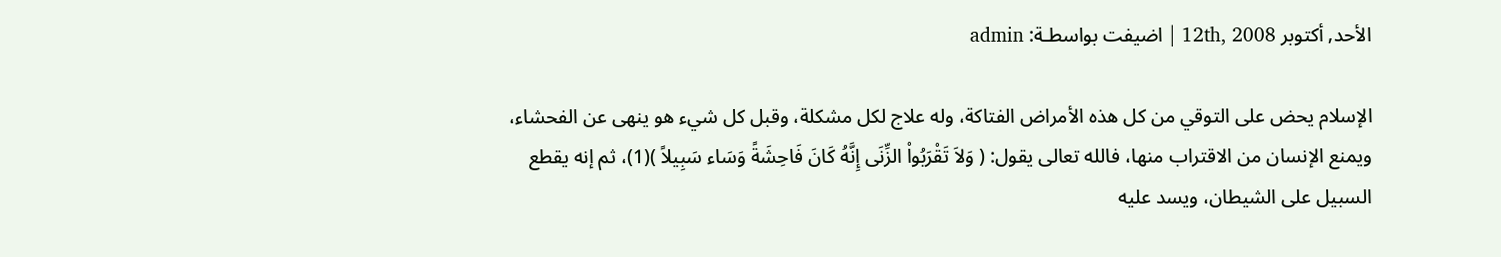الأحد, أكتوبر 12th, 2008 | اضيفت بواسطـة: admin

الإسلام يحض على التوقي من كل هذه الأمراض الفتاكة، وله علاج لكل مشكلة، وقبل كل شيء هو ينهى عن الفحشاء، ويمنع الإنسان من الاقتراب منها، فالله تعالى يقول: ( وَلاَ تَقْرَبُواْ الزِّنَى إِنَّهُ كَانَ فَاحِشَةً وَسَاء سَبِيلاً )(1)، ثم إنه يقطع السبيل على الشيطان، ويسد عليه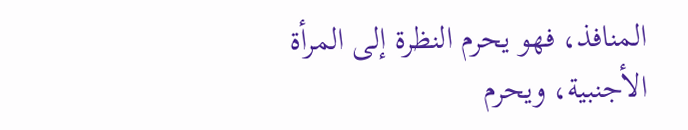المنافذ، فهو يحرم النظرة إلى المرأة الأجنبية، ويحرم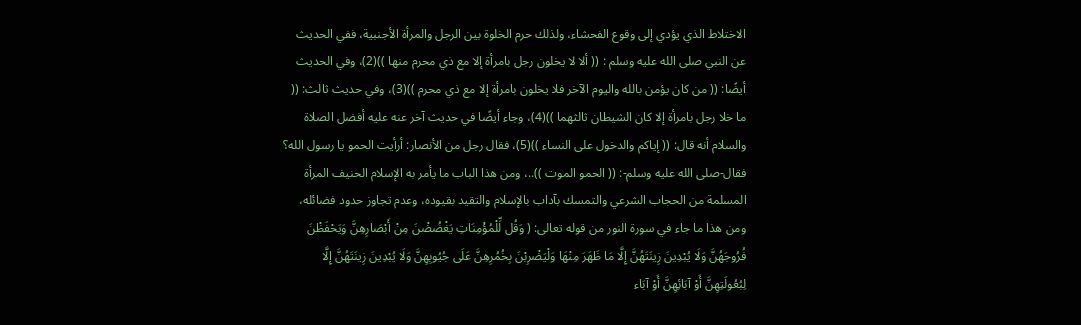الاختلاط الذي يؤدي إلى وقوع الفحشاء، ولذلك حرم الخلوة بين الرجل والمرأة الأجنبية، ففي الحديث عن النبي صلى الله عليه وسلم : (( ألا لا يخلون رجل بامرأة إلا مع ذي محرم منها ))(2)، وفي الحديث أيضًا: (( من كان يؤمن بالله واليوم الآخر فلا يخلون بامرأة إلا مع ذي محرم ))(3)، وفي حديث ثالث: (( ما خلا رجل بامرأة إلا كان الشيطان ثالثهما ))(4)، وجاء أيضًا في حديث آخر عنه عليه أفضل الصلاة والسلام أنه قال: (( إياكم والدخول على النساء ))(5)، فقال رجل من الأنصار: أرأيت الحمو يا رسول الله؟ فقال-صلى الله عليه وسلم-: (( الحمو الموت ))..، ومن هذا الباب ما يأمر به الإسلام الحنيف المرأة المسلمة من الحجاب الشرعي والتمسك بآداب بالإسلام والتقيد بقيوده، وعدم تجاوز حدود فضائله، ومن هذا ما جاء في سورة النور من قوله تعالى: ( وَقُل لِّلْمُؤْمِنَاتِ يَغْضُضْنَ مِنْ أَبْصَارِهِنَّ وَيَحْفَظْنَ فُرُوجَهُنَّ وَلَا يُبْدِينَ زِينَتَهُنَّ إِلَّا مَا ظَهَرَ مِنْهَا وَلْيَضْرِبْنَ بِخُمُرِهِنَّ عَلَى جُيُوبِهِنَّ وَلَا يُبْدِينَ زِينَتَهُنَّ إِلَّا لِبُعُولَتِهِنَّ أَوْ آبَائِهِنَّ أَوْ آبَاء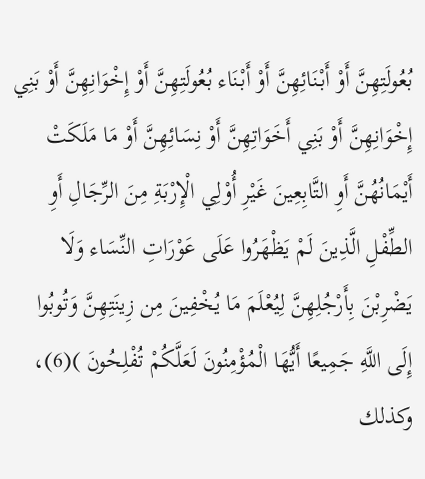بُعُولَتِهِنَّ أَوْ أَبْنَائِهِنَّ أَوْ أَبْنَاء بُعُولَتِهِنَّ أَوْ إِخْوَانِهِنَّ أَوْ بَنِي إِخْوَانِهِنَّ أَوْ بَنِي أَخَوَاتِهِنَّ أَوْ نِسَائِهِنَّ أَوْ مَا مَلَكَتْ أَيْمَانُهُنَّ أَوِ التَّابِعِينَ غَيْرِ أُوْلِي الْإِرْبَةِ مِنَ الرِّجَالِ أَوِ الطِّفْلِ الَّذِينَ لَمْ يَظْهَرُوا عَلَى عَوْرَاتِ النِّسَاء وَلَا يَضْرِبْنَ بِأَرْجُلِهِنَّ لِيُعْلَمَ مَا يُخْفِينَ مِن زِينَتِهِنَّ وَتُوبُوا إِلَى اللَّهِ جَمِيعًا أَيُّهَا الْمُؤْمِنُونَ لَعَلَّكُمْ تُفْلِحُونَ )(6)، وكذلك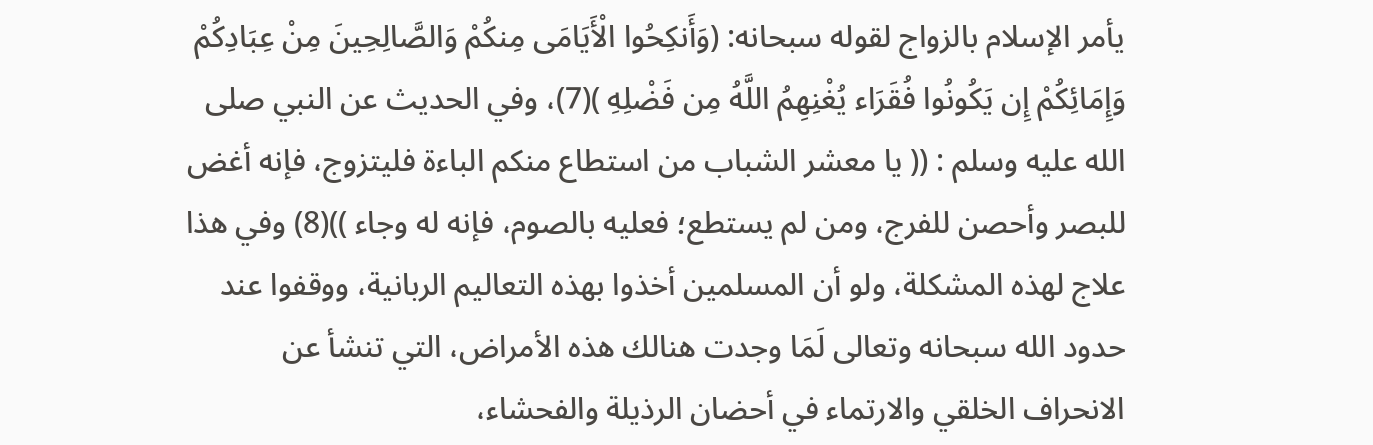يأمر الإسلام بالزواج لقوله سبحانه: (وَأَنكِحُوا الْأَيَامَى مِنكُمْ وَالصَّالِحِينَ مِنْ عِبَادِكُمْ وَإِمَائِكُمْ إِن يَكُونُوا فُقَرَاء يُغْنِهِمُ اللَّهُ مِن فَضْلِهِ )(7)، وفي الحديث عن النبي صلى الله عليه وسلم : (( يا معشر الشباب من استطاع منكم الباءة فليتزوج، فإنه أغض للبصر وأحصن للفرج، ومن لم يستطع؛ فعليه بالصوم، فإنه له وجاء ))(8) وفي هذا علاج لهذه المشكلة، ولو أن المسلمين أخذوا بهذه التعاليم الربانية، ووقفوا عند حدود الله سبحانه وتعالى لَمَا وجدت هنالك هذه الأمراض، التي تنشأ عن الانحراف الخلقي والارتماء في أحضان الرذيلة والفحشاء،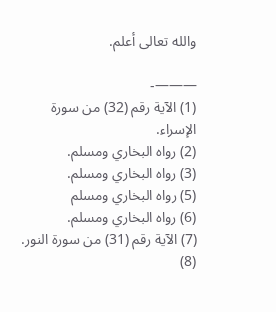والله تعالى أعلم.

———-
(1) الآية رقم (32) من سورة الإسراء.
(2) رواه البخاري ومسلم.
(3) رواه البخاري ومسلم.
(5) رواه البخاري ومسلم
(6) رواه البخاري ومسلم.
(7) الآية رقم (31) من سورة النور.
(8)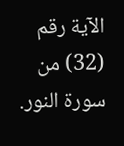الآية رقم (32) من سورة النور.